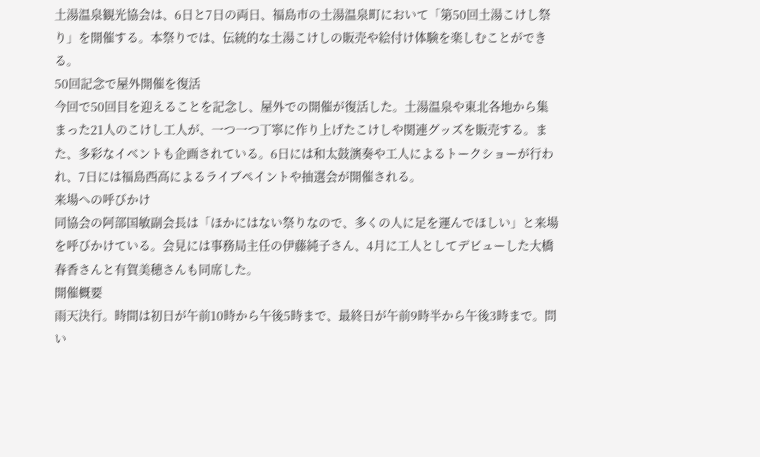土湯温泉観光協会は、6日と7日の両日、福島市の土湯温泉町において「第50回土湯こけし祭り」を開催する。本祭りでは、伝統的な土湯こけしの販売や絵付け体験を楽しむことができる。
50回記念で屋外開催を復活
今回で50回目を迎えることを記念し、屋外での開催が復活した。土湯温泉や東北各地から集まった21人のこけし工人が、一つ一つ丁寧に作り上げたこけしや関連グッズを販売する。また、多彩なイベントも企画されている。6日には和太鼓演奏や工人によるトークショーが行われ、7日には福島西高によるライブペイントや抽選会が開催される。
来場への呼びかけ
同協会の阿部国敏副会長は「ほかにはない祭りなので、多くの人に足を運んでほしい」と来場を呼びかけている。会見には事務局主任の伊藤純子さん、4月に工人としてデビューした大橋春香さんと有賀美穂さんも同席した。
開催概要
雨天決行。時間は初日が午前10時から午後5時まで、最終日が午前9時半から午後3時まで。問い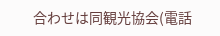合わせは同観光協会(電話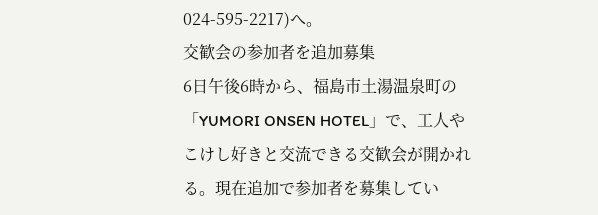024-595-2217)へ。
交歓会の参加者を追加募集
6日午後6時から、福島市土湯温泉町の「YUMORI ONSEN HOTEL」で、工人やこけし好きと交流できる交歓会が開かれる。現在追加で参加者を募集してい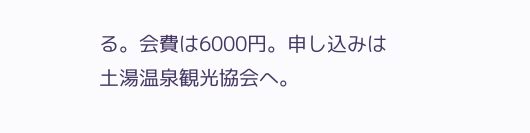る。会費は6000円。申し込みは土湯温泉観光協会へ。